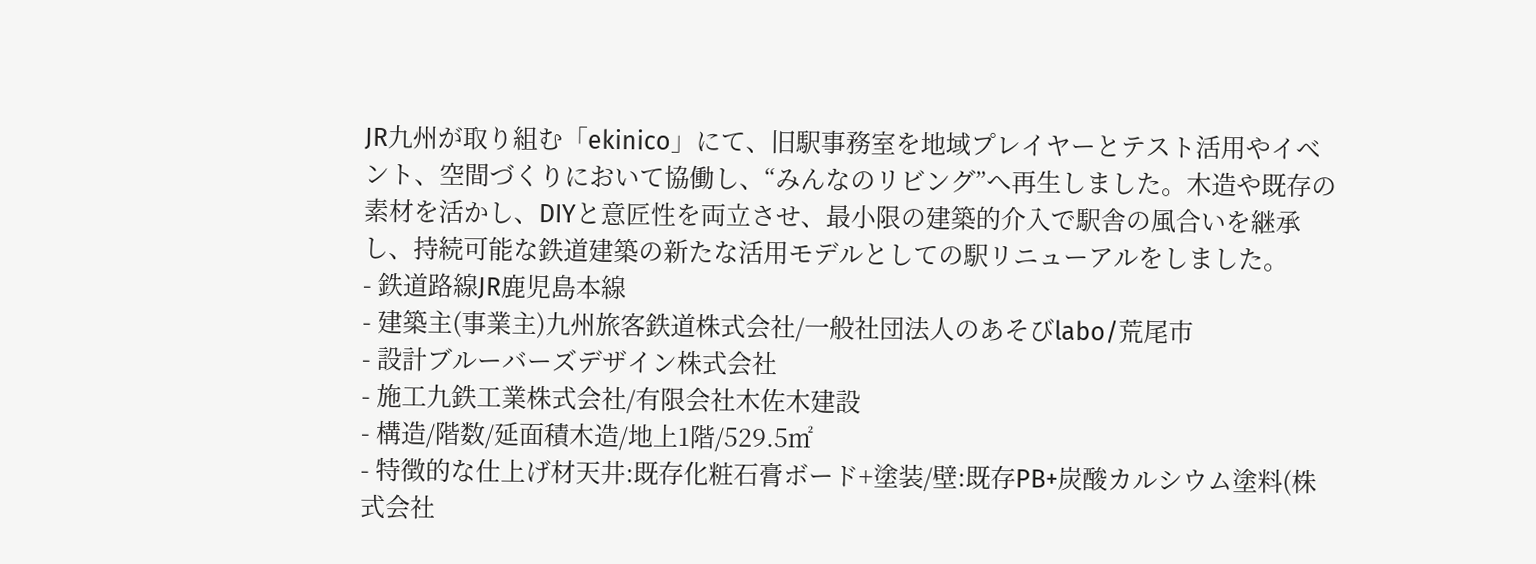JR九州が取り組む「ekinico」にて、旧駅事務室を地域プレイヤーとテスト活用やイベント、空間づくりにおいて協働し、“みんなのリビング”へ再生しました。木造や既存の素材を活かし、DIYと意匠性を両立させ、最小限の建築的介入で駅舎の風合いを継承し、持続可能な鉄道建築の新たな活用モデルとしての駅リニューアルをしました。
- 鉄道路線JR鹿児島本線
- 建築主(事業主)九州旅客鉄道株式会社/一般社団法人のあそびlabo/荒尾市
- 設計ブルーバーズデザイン株式会社
- 施工九鉄工業株式会社/有限会社木佐木建設
- 構造/階数/延面積木造/地上1階/529.5㎡
- 特徴的な仕上げ材天井:既存化粧石膏ボード+塗装/壁:既存PB+炭酸カルシウム塗料(株式会社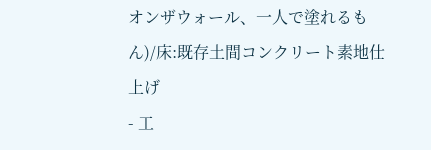オンザウォール、一人で塗れるもん)/床:既存土間コンクリート素地仕上げ
- 工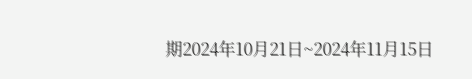期2024年10月21日~2024年11月15日